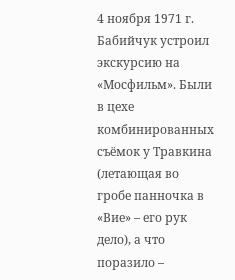4 ноября 1971 г.
Бабийчук устроил экскурсию на «Мосфильм». Были в цехе комбинированных съёмок у Травкина (летающая во гробе панночка в «Вие» – его рук дело), а что поразило –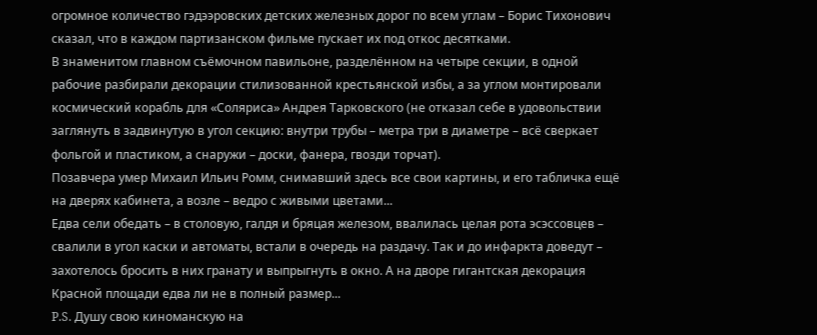огромное количество гэдээровских детских железных дорог по всем углам – Борис Тихонович сказал, что в каждом партизанском фильме пускает их под откос десятками.
В знаменитом главном съёмочном павильоне, разделённом на четыре секции, в одной рабочие разбирали декорации стилизованной крестьянской избы, а за углом монтировали космический корабль для «Соляриса» Андрея Тарковского (не отказал себе в удовольствии заглянуть в задвинутую в угол секцию: внутри трубы – метра три в диаметре – всё сверкает фольгой и пластиком, а снаружи – доски, фанера, гвозди торчат).
Позавчера умер Михаил Ильич Ромм, снимавший здесь все свои картины, и его табличка ещё на дверях кабинета, а возле – ведро с живыми цветами...
Едва сели обедать – в столовую, галдя и бряцая железом, ввалилась целая рота эсэссовцев – свалили в угол каски и автоматы, встали в очередь на раздачу. Так и до инфаркта доведут – захотелось бросить в них гранату и выпрыгнуть в окно. А на дворе гигантская декорация Красной площади едва ли не в полный размер...
P.S. Душу свою киноманскую на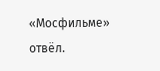«Мосфильме» отвёл.